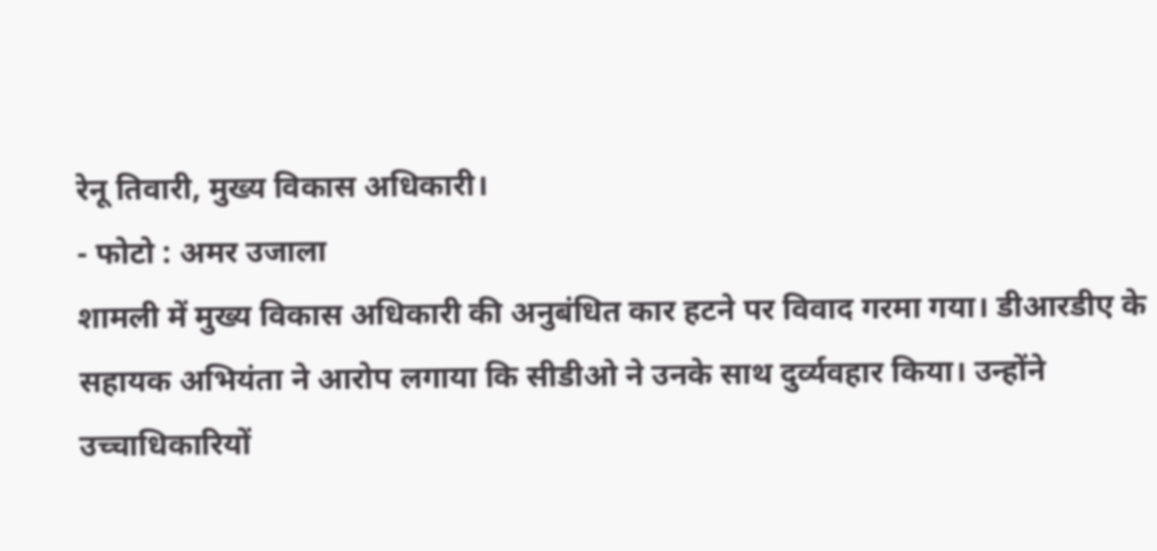रेनू तिवारी, मुख्य विकास अधिकारी।
- फोटो : अमर उजाला
शामली में मुख्य विकास अधिकारी की अनुबंधित कार हटने पर विवाद गरमा गया। डीआरडीए के सहायक अभियंता ने आरोप लगाया कि सीडीओ ने उनके साथ दुर्व्यवहार किया। उन्होंने उच्चाधिकारियों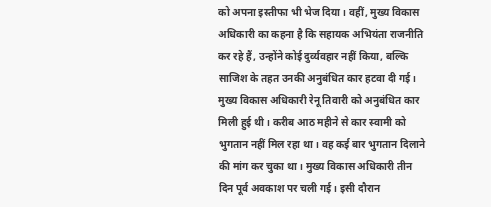को अपना इस्तीफा भी भेज दिया। वहीं, मुख्य विकास अधिकारी का कहना है कि सहायक अभियंता राजनीति कर रहे हैं, उन्होंने कोई दुर्व्यवहार नहीं किया, बल्कि साजिश के तहत उनकी अनुबंधित कार हटवा दी गई।
मुख्य विकास अधिकारी रेनू तिवारी को अनुबंधित कार मिली हुई थी। करीब आठ महीने से कार स्वामी को भुगतान नहीं मिल रहा था। वह कई बार भुगतान दिलाने की मांग कर चुका था। मुख्य विकास अधिकारी तीन दिन पूर्व अवकाश पर चली गई। इसी दौरान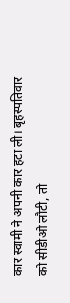कार स्वामी ने अपनी कार हटा ली। बृहस्पतिवार को सीडीओ लौटी, तो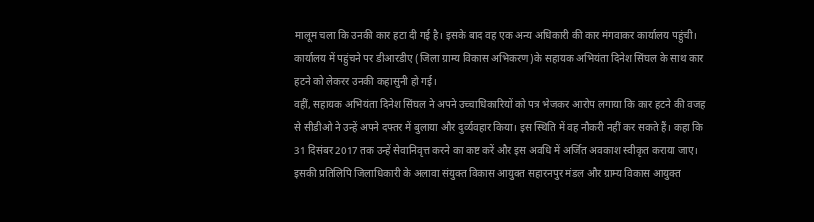मालूम चला कि उनकी कार हटा दी गई है। इसके बाद वह एक अन्य अधिकारी की कार मंगवाकर कार्यालय पहुंची। कार्यालय में पहुंचने पर डीआरडीए (जिला ग्राम्य विकास अभिकरण)के सहायक अभियंता दिनेश सिंघल के साथ कार हटने को लेकरर उनकी कहासुनी हो गई।
वहीं, सहायक अभियंता दिनेश सिंघल ने अपने उच्चाधिकारियों को पत्र भेजकर आरोप लगाया कि कार हटने की वजह से सीडीओ ने उन्हें अपने दफ्तर में बुलाया और दुर्व्यवहार किया। इस स्थिति में वह नौकरी नहीं कर सकते हैं। कहा कि 31 दिसंबर 2017 तक उन्हें सेवानिवृत्त करने का कष्ट करें और इस अवधि में अर्जित अवकाश स्वीकृत कराया जाए। इसकी प्रतिलिपि जिलाधिकारी के अलावा संयुक्त विकास आयुक्त सहारनपुर मंडल और ग्राम्य विकास आयुक्त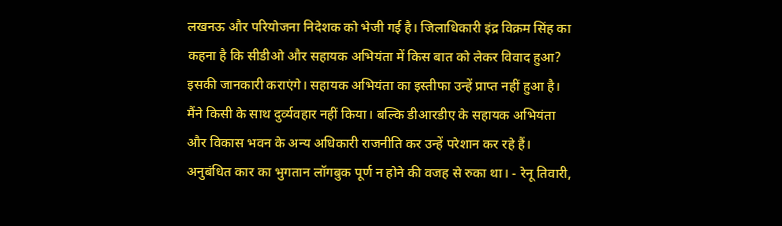लखनऊ और परियोजना निदेशक को भेजी गई है। जिलाधिकारी इंद्र विक्रम सिंह का कहना है कि सीडीओ और सहायक अभियंता में किस बात को लेकर विवाद हुआ? इसकी जानकारी कराएंगे। सहायक अभियंता का इस्तीफा उन्हें प्राप्त नहीं हुआ है।
मैंने किसी के साथ दुर्व्यवहार नहीं किया। बल्कि डीआरडीए के सहायक अभियंता और विकास भवन के अन्य अधिकारी राजनीति कर उन्हें परेशान कर रहे हैं। अनुबंधित कार का भुगतान लॉगबुक पूर्ण न होने की वजह से रुका था। - रेनू तिवारी,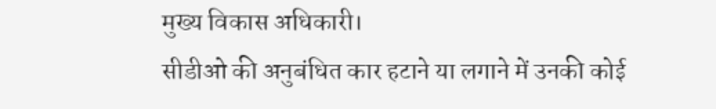मुख्य विकास अधिकारी।
सीडीओ की अनुबंधित कार हटाने या लगाने में उनकी कोई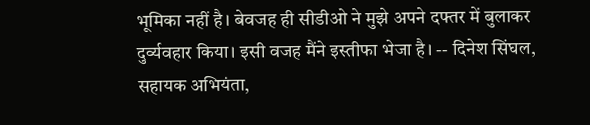भूमिका नहीं है। बेवजह ही सीडीओ ने मुझे अपने दफ्तर में बुलाकर दुर्व्यवहार किया। इसी वजह मैंने इस्तीफा भेजा है। -- दिनेश सिंघल, सहायक अभियंता,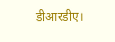डीआरडीए।